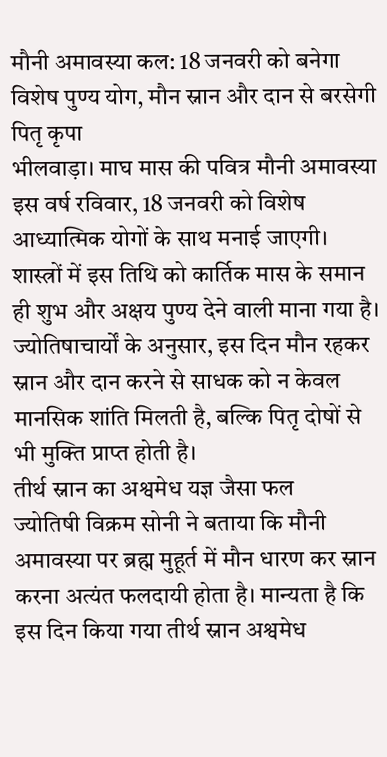मौनी अमावस्या कल: 18 जनवरी को बनेगा विशेष पुण्य योग, मौन स्नान और दान से बरसेगी पितृ कृपा
भीलवाड़ा। माघ मास की पवित्र मौनी अमावस्या इस वर्ष रविवार, 18 जनवरी को विशेष आध्यात्मिक योगों के साथ मनाई जाएगी। शास्त्रों में इस तिथि को कार्तिक मास के समान ही शुभ और अक्षय पुण्य देने वाली माना गया है। ज्योतिषाचार्यों के अनुसार, इस दिन मौन रहकर स्नान और दान करने से साधक को न केवल मानसिक शांति मिलती है, बल्कि पितृ दोषों से भी मुक्ति प्राप्त होती है।
तीर्थ स्नान का अश्वमेध यज्ञ जैसा फल
ज्योतिषी विक्रम सोनी ने बताया कि मौनी अमावस्या पर ब्रह्म मुहूर्त में मौन धारण कर स्नान करना अत्यंत फलदायी होता है। मान्यता है कि इस दिन किया गया तीर्थ स्नान अश्वमेध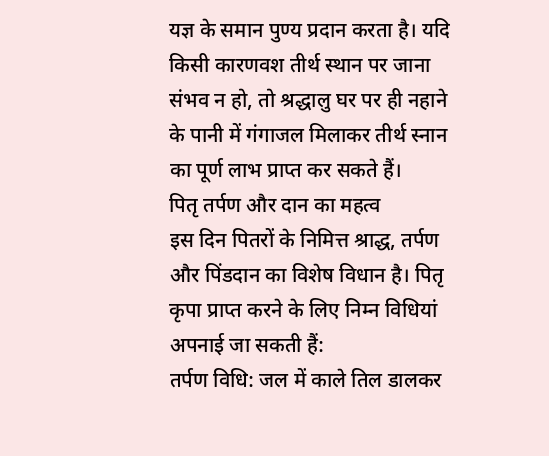यज्ञ के समान पुण्य प्रदान करता है। यदि किसी कारणवश तीर्थ स्थान पर जाना संभव न हो, तो श्रद्धालु घर पर ही नहाने के पानी में गंगाजल मिलाकर तीर्थ स्नान का पूर्ण लाभ प्राप्त कर सकते हैं।
पितृ तर्पण और दान का महत्व
इस दिन पितरों के निमित्त श्राद्ध, तर्पण और पिंडदान का विशेष विधान है। पितृ कृपा प्राप्त करने के लिए निम्न विधियां अपनाई जा सकती हैं:
तर्पण विधि: जल में काले तिल डालकर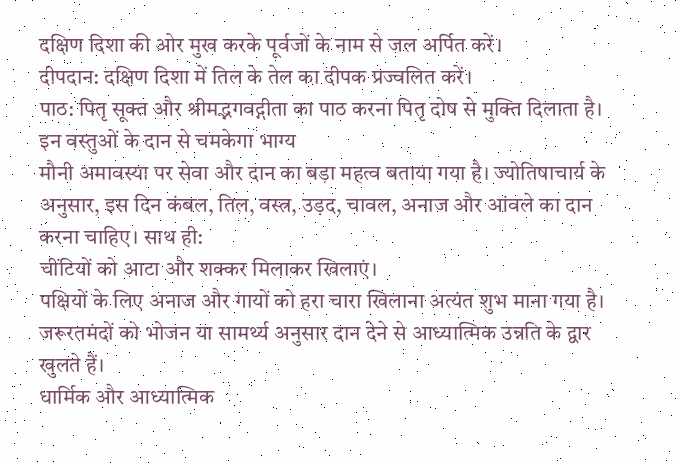दक्षिण दिशा की ओर मुख करके पूर्वजों के नाम से जल अर्पित करें।
दीपदान: दक्षिण दिशा में तिल के तेल का दीपक प्रज्वलित करें।
पाठ: पितृ सूक्त और श्रीमद्भगवद्गीता का पाठ करना पितृ दोष से मुक्ति दिलाता है।
इन वस्तुओं के दान से चमकेगा भाग्य
मौनी अमावस्या पर सेवा और दान का बड़ा महत्व बताया गया है। ज्योतिषाचार्य के अनुसार, इस दिन कंबल, तिल, वस्त्र, उड़द, चावल, अनाज और आंवले का दान करना चाहिए। साथ ही:
चींटियों को आटा और शक्कर मिलाकर खिलाएं।
पक्षियों के लिए अनाज और गायों को हरा चारा खिलाना अत्यंत शुभ माना गया है।
जरूरतमंदों को भोजन या सामर्थ्य अनुसार दान देने से आध्यात्मिक उन्नति के द्वार खुलते हैं।
धार्मिक और आध्यात्मिक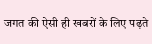जगत की ऐसी ही खबरों के लिए पढ़ते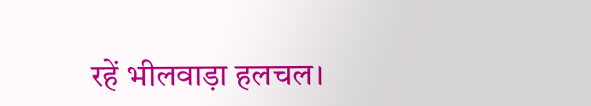रहें भीलवाड़ा हलचल।